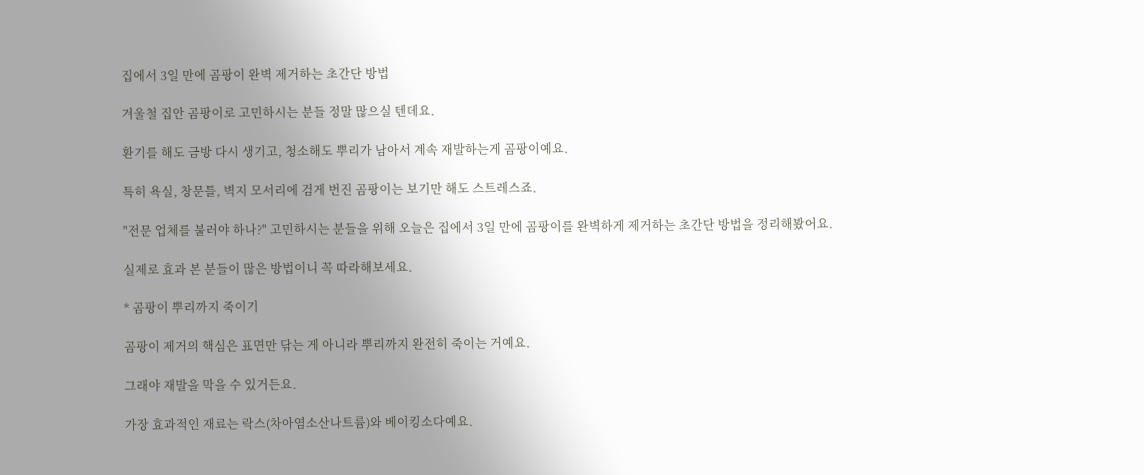집에서 3일 만에 곰팡이 완벽 제거하는 초간단 방법

겨울철 집안 곰팡이로 고민하시는 분들 정말 많으실 텐데요.

환기를 해도 금방 다시 생기고, 청소해도 뿌리가 남아서 계속 재발하는게 곰팡이예요.

특히 욕실, 창문틀, 벽지 모서리에 검게 번진 곰팡이는 보기만 해도 스트레스죠.

"전문 업체를 불러야 하나?" 고민하시는 분들을 위해 오늘은 집에서 3일 만에 곰팡이를 완벽하게 제거하는 초간단 방법을 정리해봤어요.

실제로 효과 본 분들이 많은 방법이니 꼭 따라해보세요.

* 곰팡이 뿌리까지 죽이기

곰팡이 제거의 핵심은 표면만 닦는 게 아니라 뿌리까지 완전히 죽이는 거예요.

그래야 재발을 막을 수 있거든요.

가장 효과적인 재료는 락스(차아염소산나트륨)와 베이킹소다예요.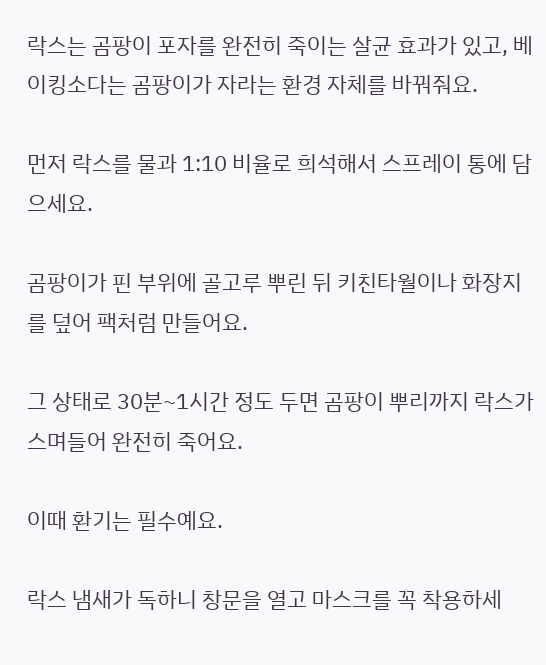락스는 곰팡이 포자를 완전히 죽이는 살균 효과가 있고, 베이킹소다는 곰팡이가 자라는 환경 자체를 바꿔줘요.

먼저 락스를 물과 1:10 비율로 희석해서 스프레이 통에 담으세요.

곰팡이가 핀 부위에 골고루 뿌린 뒤 키친타월이나 화장지를 덮어 팩처럼 만들어요.

그 상태로 30분~1시간 정도 두면 곰팡이 뿌리까지 락스가 스며들어 완전히 죽어요.

이때 환기는 필수예요.

락스 냄새가 독하니 창문을 열고 마스크를 꼭 착용하세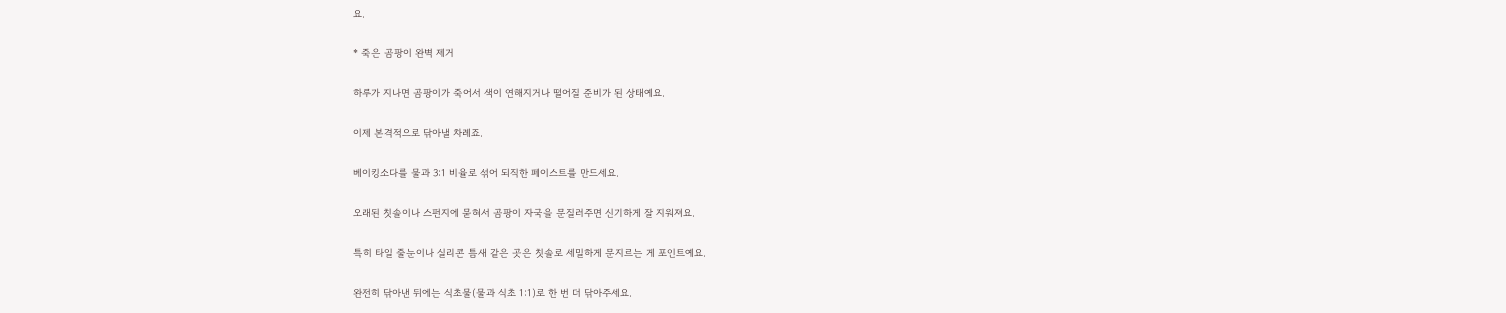요.

* 죽은 곰팡이 완벽 제거

하루가 지나면 곰팡이가 죽어서 색이 연해지거나 떨어질 준비가 된 상태예요.

이제 본격적으로 닦아낼 차례죠.

베이킹소다를 물과 3:1 비율로 섞어 되직한 페이스트를 만드세요.

오래된 칫솔이나 스펀지에 묻혀서 곰팡이 자국을 문질러주면 신기하게 잘 지워져요.

특히 타일 줄눈이나 실리콘 틈새 같은 곳은 칫솔로 세밀하게 문지르는 게 포인트예요.

완전히 닦아낸 뒤에는 식초물(물과 식초 1:1)로 한 번 더 닦아주세요.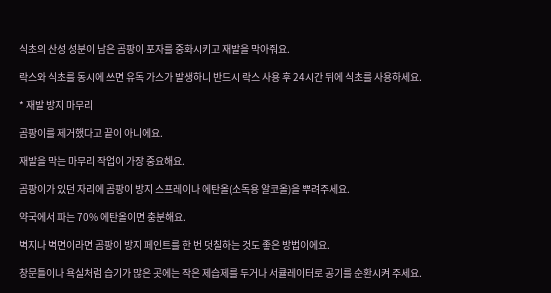식초의 산성 성분이 남은 곰팡이 포자를 중화시키고 재발을 막아줘요.

락스와 식초를 동시에 쓰면 유독 가스가 발생하니 반드시 락스 사용 후 24시간 뒤에 식초를 사용하세요.

* 재발 방지 마무리

곰팡이를 제거했다고 끝이 아니에요.

재발을 막는 마무리 작업이 가장 중요해요.

곰팡이가 있던 자리에 곰팡이 방지 스프레이나 에탄올(소독용 알코올)을 뿌려주세요.

약국에서 파는 70% 에탄올이면 충분해요.

벽지나 벽면이라면 곰팡이 방지 페인트를 한 번 덧칠하는 것도 좋은 방법이에요.

창문틀이나 욕실처럼 습기가 많은 곳에는 작은 제습제를 두거나 서큘레이터로 공기를 순환시켜 주세요.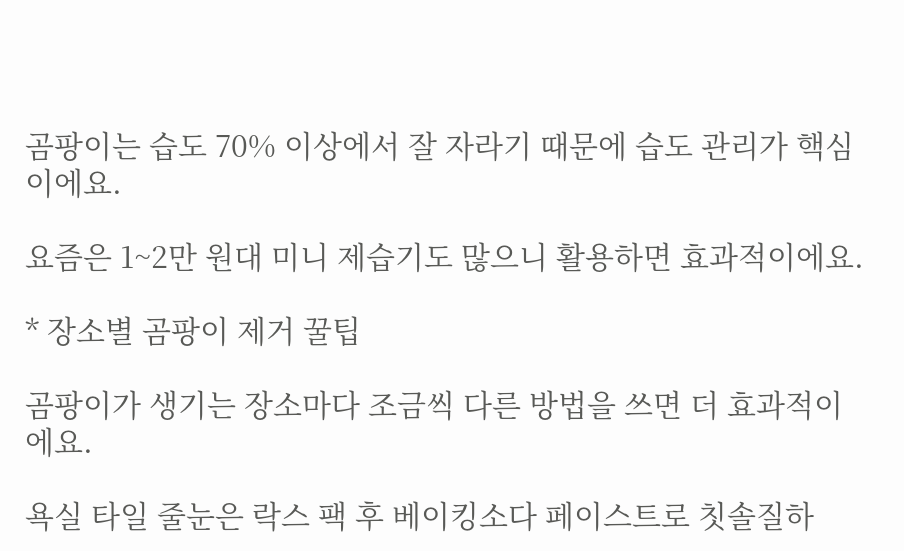곰팡이는 습도 70% 이상에서 잘 자라기 때문에 습도 관리가 핵심이에요.

요즘은 1~2만 원대 미니 제습기도 많으니 활용하면 효과적이에요.

* 장소별 곰팡이 제거 꿀팁

곰팡이가 생기는 장소마다 조금씩 다른 방법을 쓰면 더 효과적이에요.

욕실 타일 줄눈은 락스 팩 후 베이킹소다 페이스트로 칫솔질하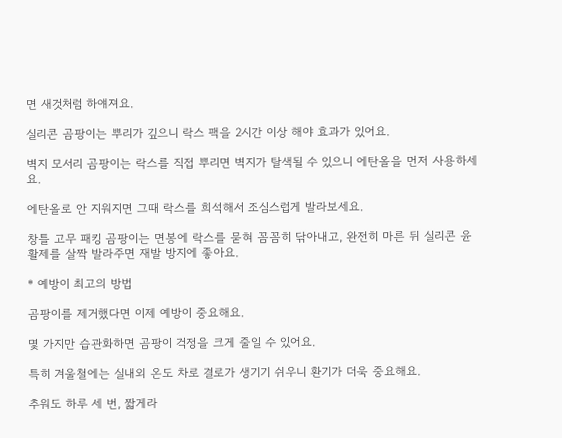면 새것처럼 하얘져요.

실리콘 곰팡이는 뿌리가 깊으니 락스 팩을 2시간 이상 해야 효과가 있어요.

벽지 모서리 곰팡이는 락스를 직접 뿌리면 벽지가 탈색될 수 있으니 에탄올을 먼저 사용하세요.

에탄올로 안 지워지면 그때 락스를 희석해서 조심스럽게 발라보세요.

창틀 고무 패킹 곰팡이는 면봉에 락스를 묻혀 꼼꼼히 닦아내고, 완전히 마른 뒤 실리콘 윤활제를 살짝 발라주면 재발 방지에 좋아요.

* 예방이 최고의 방법

곰팡이를 제거했다면 이제 예방이 중요해요.

몇 가지만 습관화하면 곰팡이 걱정을 크게 줄일 수 있어요.

특히 겨울철에는 실내외 온도 차로 결로가 생기기 쉬우니 환기가 더욱 중요해요.

추워도 하루 세 번, 짧게라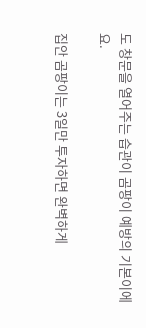도 창문을 열어주는 습관이 곰팡이 예방의 기본이에요.

집안 곰팡이는 3일만 투자하면 완벽하게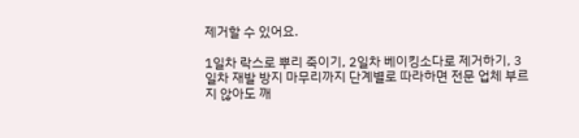제거할 수 있어요.

1일차 락스로 뿌리 죽이기, 2일차 베이킹소다로 제거하기, 3일차 재발 방지 마무리까지 단계별로 따라하면 전문 업체 부르지 않아도 깨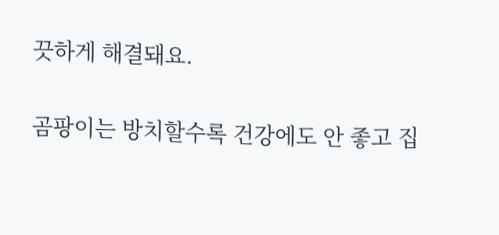끗하게 해결돼요.

곰팡이는 방치할수록 건강에도 안 좋고 집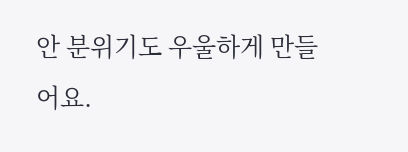안 분위기도 우울하게 만들어요.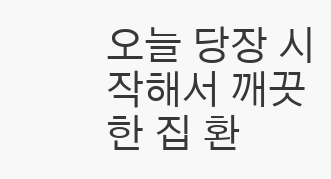오늘 당장 시작해서 깨끗한 집 환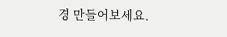경 만들어보세요.